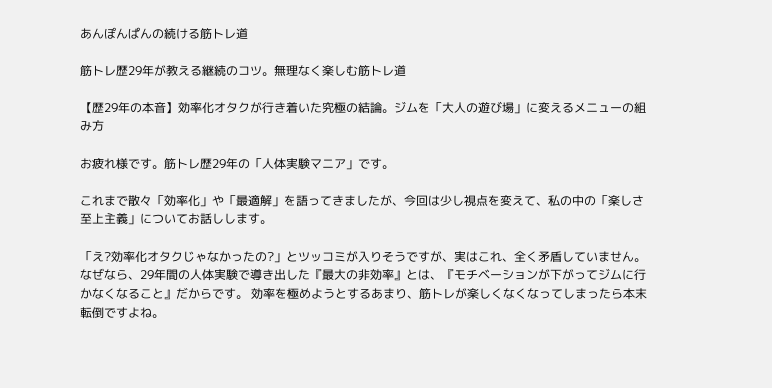あんぽんぱんの続ける筋トレ道

筋トレ歴29年が教える継続のコツ。無理なく楽しむ筋トレ道

【歴29年の本音】効率化オタクが行き着いた究極の結論。ジムを「大人の遊び場」に変えるメニューの組み方

お疲れ様です。筋トレ歴29年の「人体実験マニア」です。

これまで散々「効率化」や「最適解」を語ってきましたが、今回は少し視点を変えて、私の中の「楽しさ至上主義」についてお話しします。

「え?効率化オタクじゃなかったの?」とツッコミが入りそうですが、実はこれ、全く矛盾していません。 なぜなら、29年間の人体実験で導き出した『最大の非効率』とは、『モチベーションが下がってジムに行かなくなること』だからです。 効率を極めようとするあまり、筋トレが楽しくなくなってしまったら本末転倒ですよね。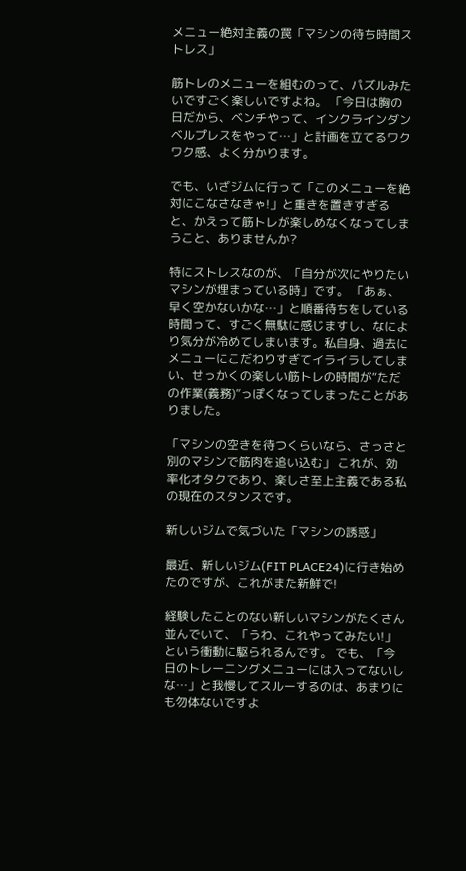メニュー絶対主義の罠「マシンの待ち時間ストレス」

筋トレのメニューを組むのって、パズルみたいですごく楽しいですよね。 「今日は胸の日だから、ベンチやって、インクラインダンベルプレスをやって…」と計画を立てるワクワク感、よく分かります。

でも、いざジムに行って「このメニューを絶対にこなさなきゃ!」と重きを置きすぎると、かえって筋トレが楽しめなくなってしまうこと、ありませんか?

特にストレスなのが、「自分が次にやりたいマシンが埋まっている時」です。 「あぁ、早く空かないかな…」と順番待ちをしている時間って、すごく無駄に感じますし、なにより気分が冷めてしまいます。私自身、過去にメニューにこだわりすぎてイライラしてしまい、せっかくの楽しい筋トレの時間が“ただの作業(義務)”っぽくなってしまったことがありました。

「マシンの空きを待つくらいなら、さっさと別のマシンで筋肉を追い込む」 これが、効率化オタクであり、楽しさ至上主義である私の現在のスタンスです。

新しいジムで気づいた「マシンの誘惑」

最近、新しいジム(FIT PLACE24)に行き始めたのですが、これがまた新鮮で!

経験したことのない新しいマシンがたくさん並んでいて、「うわ、これやってみたい!」という衝動に駆られるんです。 でも、「今日のトレーニングメニューには入ってないしな…」と我慢してスルーするのは、あまりにも勿体ないですよ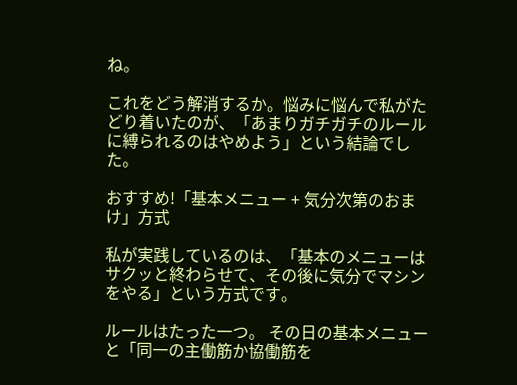ね。

これをどう解消するか。悩みに悩んで私がたどり着いたのが、「あまりガチガチのルールに縛られるのはやめよう」という結論でした。

おすすめ!「基本メニュー + 気分次第のおまけ」方式

私が実践しているのは、「基本のメニューはサクッと終わらせて、その後に気分でマシンをやる」という方式です。

ルールはたった一つ。 その日の基本メニューと「同一の主働筋か協働筋を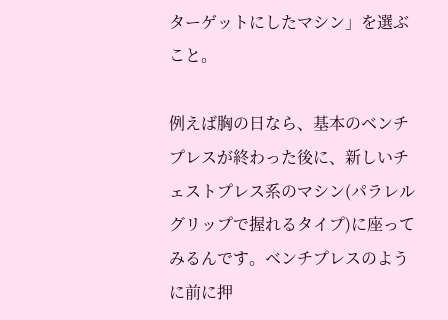ターゲットにしたマシン」を選ぶこと。

例えば胸の日なら、基本のベンチプレスが終わった後に、新しいチェストプレス系のマシン(パラレルグリップで握れるタイプ)に座ってみるんです。ベンチプレスのように前に押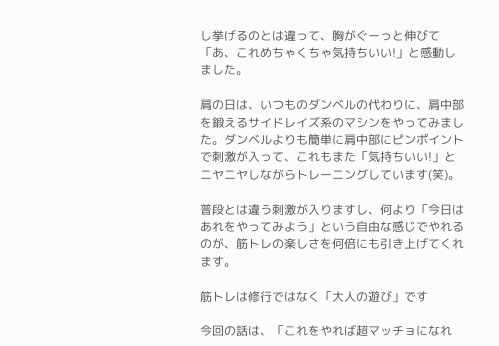し挙げるのとは違って、胸がぐーっと伸びて「あ、これめちゃくちゃ気持ちいい!」と感動しました。

肩の日は、いつものダンベルの代わりに、肩中部を鍛えるサイドレイズ系のマシンをやってみました。ダンベルよりも簡単に肩中部にピンポイントで刺激が入って、これもまた「気持ちいい!」とニヤニヤしながらトレーニングしています(笑)。

普段とは違う刺激が入りますし、何より「今日はあれをやってみよう」という自由な感じでやれるのが、筋トレの楽しさを何倍にも引き上げてくれます。

筋トレは修行ではなく「大人の遊び」です

今回の話は、「これをやれば超マッチョになれ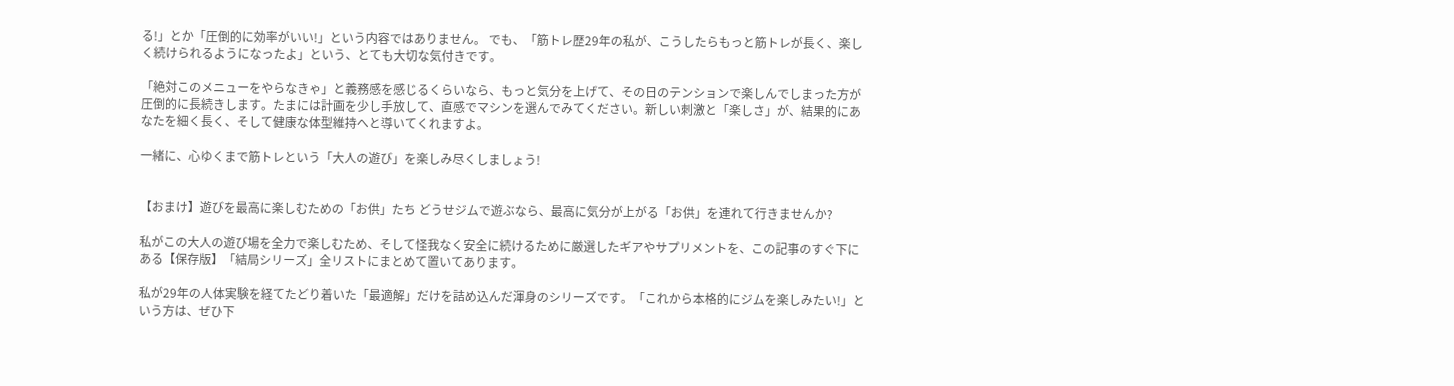る!」とか「圧倒的に効率がいい!」という内容ではありません。 でも、「筋トレ歴29年の私が、こうしたらもっと筋トレが長く、楽しく続けられるようになったよ」という、とても大切な気付きです。

「絶対このメニューをやらなきゃ」と義務感を感じるくらいなら、もっと気分を上げて、その日のテンションで楽しんでしまった方が圧倒的に長続きします。たまには計画を少し手放して、直感でマシンを選んでみてください。新しい刺激と「楽しさ」が、結果的にあなたを細く長く、そして健康な体型維持へと導いてくれますよ。

一緒に、心ゆくまで筋トレという「大人の遊び」を楽しみ尽くしましょう!


【おまけ】遊びを最高に楽しむための「お供」たち どうせジムで遊ぶなら、最高に気分が上がる「お供」を連れて行きませんか?

私がこの大人の遊び場を全力で楽しむため、そして怪我なく安全に続けるために厳選したギアやサプリメントを、この記事のすぐ下にある【保存版】「結局シリーズ」全リストにまとめて置いてあります。

私が29年の人体実験を経てたどり着いた「最適解」だけを詰め込んだ渾身のシリーズです。「これから本格的にジムを楽しみたい!」という方は、ぜひ下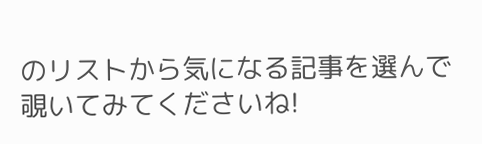のリストから気になる記事を選んで覗いてみてくださいね!